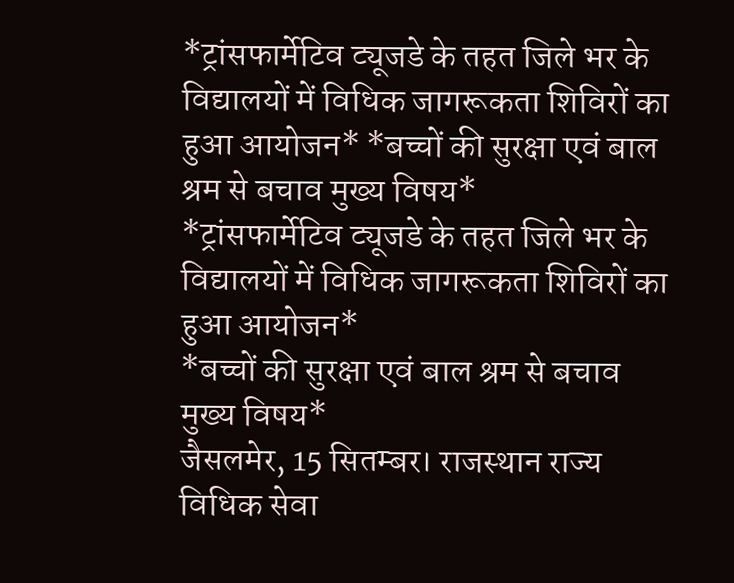*ट्रांसफार्मेटिव ट्यूजडे के तहत जिले भर के विद्यालयों में विधिक जागरूकता शिविरों का हुआ आयोजन* *बच्चों की सुरक्षा एवं बाल श्रम से बचाव मुख्य विषय*
*ट्रांसफार्मेटिव ट्यूजडे के तहत जिले भर के विद्यालयों में विधिक जागरूकता शिविरों का हुआ आयोजन*
*बच्चों की सुरक्षा एवं बाल श्रम से बचाव मुख्य विषय*
जैसलमेर, 15 सितम्बर। राजस्थान राज्य विधिक सेवा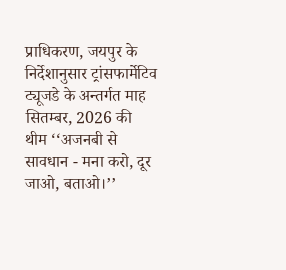प्राधिकरण, जयपुर के निर्देशानुसार ट्रांसफार्मेटिव ट्यूजडे के अन्तर्गत माह सितम्बर, 2026 की थीम ‘‘अजनबी से सावधान - मना करो, दूर जाओ, बताओ।’’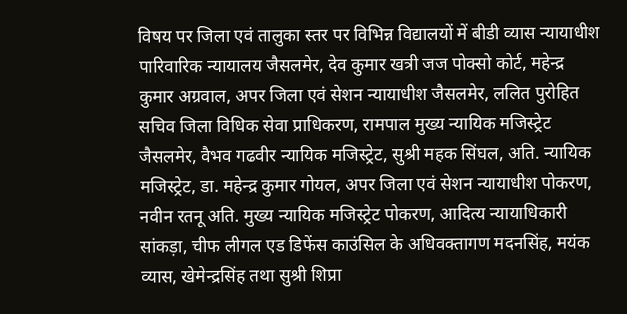विषय पर जिला एवं तालुका स्तर पर विभिन्न विद्यालयों में बीडी व्यास न्यायाधीश पारिवारिक न्यायालय जैसलमेर, देव कुमार खत्री जज पोक्सो कोर्ट, महेन्द्र कुमार अग्रवाल, अपर जिला एवं सेशन न्यायाधीश जैसलमेर, ललित पुरोहित सचिव जिला विधिक सेवा प्राधिकरण, रामपाल मुख्य न्यायिक मजिस्ट्रेट जैसलमेर, वैभव गढवीर न्यायिक मजिस्ट्रेट, सुश्री महक सिंघल, अति. न्यायिक मजिस्ट्रेट, डा. महेन्द्र कुमार गोयल, अपर जिला एवं सेशन न्यायाधीश पोकरण, नवीन रतनू अति. मुख्य न्यायिक मजिस्ट्रेट पोकरण, आदित्य न्यायाधिकारी सांकड़ा, चीफ लीगल एड डिफेंस काउंसिल के अधिवक्तागण मदनसिंह, मयंक व्यास, खेमेन्द्रसिंह तथा सुश्री शिप्रा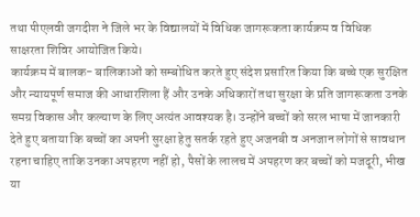तथा पीएलवी जगदीश ने जिले भर के विद्यालयों में विधिक जागरूकता कार्यक्रम व विधिक साक्षरता शिविर आयोजित किये।
कार्यक्रम में बालक- बालिकाओं को सम्बोधित करते हुए संदेश प्रसारित किया कि बच्चे एक सुरक्षित और न्यायपूर्ण समाज की आधारशिला हैं और उनके अधिकारों तथा सुरक्षा के प्रति जागरूकता उनके समग्र विकास और कल्याण के लिए अत्यंत आवश्यक है। उन्होंने बच्चों को सरल भाषा में जानकारी देते हुए बताया कि बच्चों का अपनी सुरक्षा हेतु सतर्क रहते हुए अजनबी व अनजान लोगों से सावधान रहना चाहिए ताकि उनका अपहरण नहीं हो, पैसों के लालच में अपहरण कर बच्चों को मजदूरी, भीख या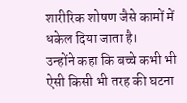शारीरिक शोषण जैसे कामों में धकेल दिया जाता है।
उन्होंने कहा कि बच्चे कभी भी ऐसी किसी भी तरह की घटना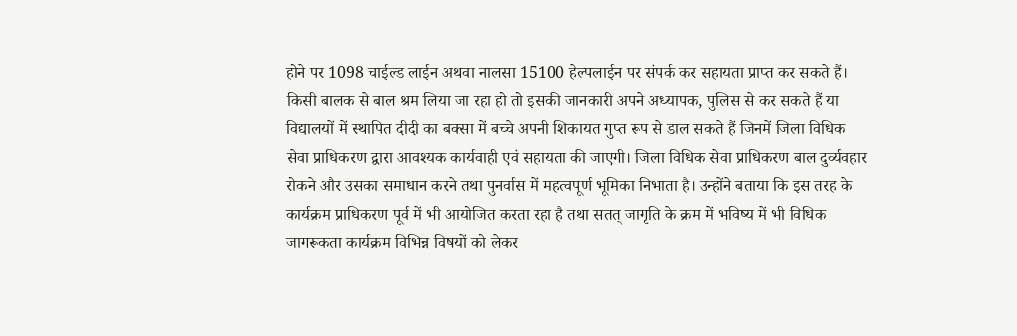होने पर 1098 चाईल्ड लाईन अथवा नालसा 15100 हेल्पलाईन पर संपर्क कर सहायता प्राप्त कर सकते हैं। किसी बालक से बाल श्रम लिया जा रहा हो तो इसकी जानकारी अपने अध्यापक, पुलिस से कर सकते हैं या विद्यालयों में स्थापित दीदी का बक्सा में बच्चे अपनी शिकायत गुप्त रूप से डाल सकते हैं जिनमें जिला विधिक सेवा प्राधिकरण द्वारा आवश्यक कार्यवाही एवं सहायता की जाएगी। जिला विधिक सेवा प्राधिकरण बाल दुर्व्यवहार रोकने और उसका समाधान करने तथा पुनर्वास में महत्वपूर्ण भूमिका निभाता है। उन्होंने बताया कि इस तरह के कार्यक्रम प्राधिकरण पूर्व में भी आयोजित करता रहा है तथा सतत् जागृति के क्रम में भविष्य में भी विधिक जागरूकता कार्यक्रम विभिन्न विषयों को लेकर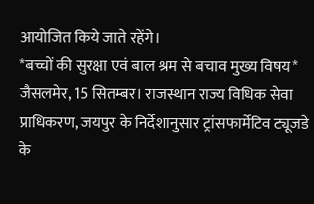आयोजित किये जाते रहेंगे।
*बच्चों की सुरक्षा एवं बाल श्रम से बचाव मुख्य विषय*
जैसलमेर, 15 सितम्बर। राजस्थान राज्य विधिक सेवा प्राधिकरण, जयपुर के निर्देशानुसार ट्रांसफार्मेटिव ट्यूजडे के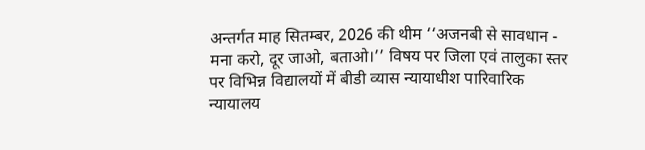अन्तर्गत माह सितम्बर, 2026 की थीम ‘‘अजनबी से सावधान - मना करो, दूर जाओ, बताओ।’’ विषय पर जिला एवं तालुका स्तर पर विभिन्न विद्यालयों में बीडी व्यास न्यायाधीश पारिवारिक न्यायालय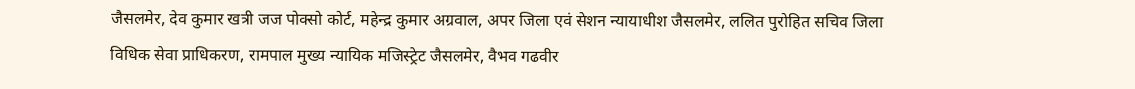जैसलमेर, देव कुमार खत्री जज पोक्सो कोर्ट, महेन्द्र कुमार अग्रवाल, अपर जिला एवं सेशन न्यायाधीश जैसलमेर, ललित पुरोहित सचिव जिला विधिक सेवा प्राधिकरण, रामपाल मुख्य न्यायिक मजिस्ट्रेट जैसलमेर, वैभव गढवीर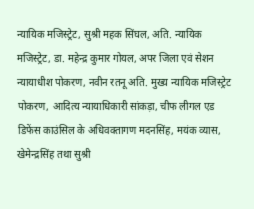न्यायिक मजिस्ट्रेट, सुश्री महक सिंघल, अति. न्यायिक मजिस्ट्रेट, डा. महेन्द्र कुमार गोयल, अपर जिला एवं सेशन न्यायाधीश पोकरण, नवीन रतनू अति. मुख्य न्यायिक मजिस्ट्रेट पोकरण, आदित्य न्यायाधिकारी सांकड़ा, चीफ लीगल एड डिफेंस काउंसिल के अधिवक्तागण मदनसिंह, मयंक व्यास, खेमेन्द्रसिंह तथा सुश्री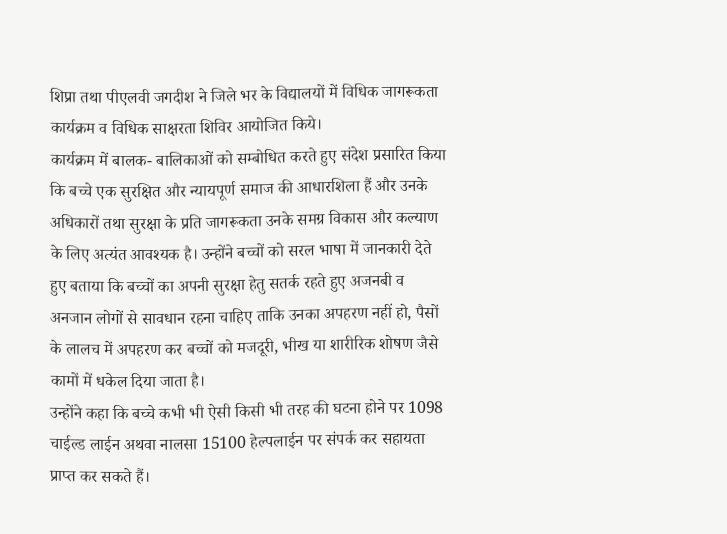शिप्रा तथा पीएलवी जगदीश ने जिले भर के विद्यालयों में विधिक जागरूकता कार्यक्रम व विधिक साक्षरता शिविर आयोजित किये।
कार्यक्रम में बालक- बालिकाओं को सम्बोधित करते हुए संदेश प्रसारित किया कि बच्चे एक सुरक्षित और न्यायपूर्ण समाज की आधारशिला हैं और उनके अधिकारों तथा सुरक्षा के प्रति जागरूकता उनके समग्र विकास और कल्याण के लिए अत्यंत आवश्यक है। उन्होंने बच्चों को सरल भाषा में जानकारी देते हुए बताया कि बच्चों का अपनी सुरक्षा हेतु सतर्क रहते हुए अजनबी व अनजान लोगों से सावधान रहना चाहिए ताकि उनका अपहरण नहीं हो, पैसों के लालच में अपहरण कर बच्चों को मजदूरी, भीख या शारीरिक शोषण जैसे कामों में धकेल दिया जाता है।
उन्होंने कहा कि बच्चे कभी भी ऐसी किसी भी तरह की घटना होने पर 1098 चाईल्ड लाईन अथवा नालसा 15100 हेल्पलाईन पर संपर्क कर सहायता प्राप्त कर सकते हैं।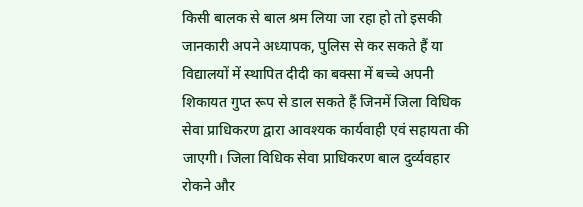किसी बालक से बाल श्रम लिया जा रहा हो तो इसकी जानकारी अपने अध्यापक, पुलिस से कर सकते हैं या विद्यालयों में स्थापित दीदी का बक्सा में बच्चे अपनी शिकायत गुप्त रूप से डाल सकते हैं जिनमें जिला विधिक सेवा प्राधिकरण द्वारा आवश्यक कार्यवाही एवं सहायता की जाएगी। जिला विधिक सेवा प्राधिकरण बाल दुर्व्यवहार रोकने और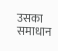उसका समाधान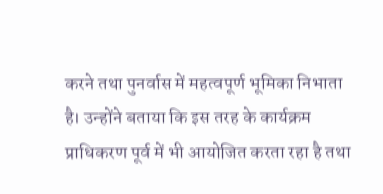करने तथा पुनर्वास में महत्वपूर्ण भूमिका निभाता है। उन्होंने बताया कि इस तरह के कार्यक्रम प्राधिकरण पूर्व में भी आयोजित करता रहा है तथा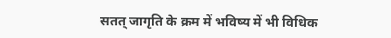सतत् जागृति के क्रम में भविष्य में भी विधिक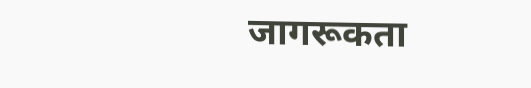जागरूकता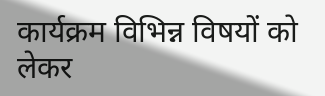कार्यक्रम विभिन्न विषयों को लेकर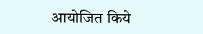आयोजित किये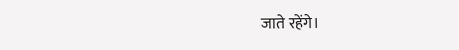जाते रहेंगे।